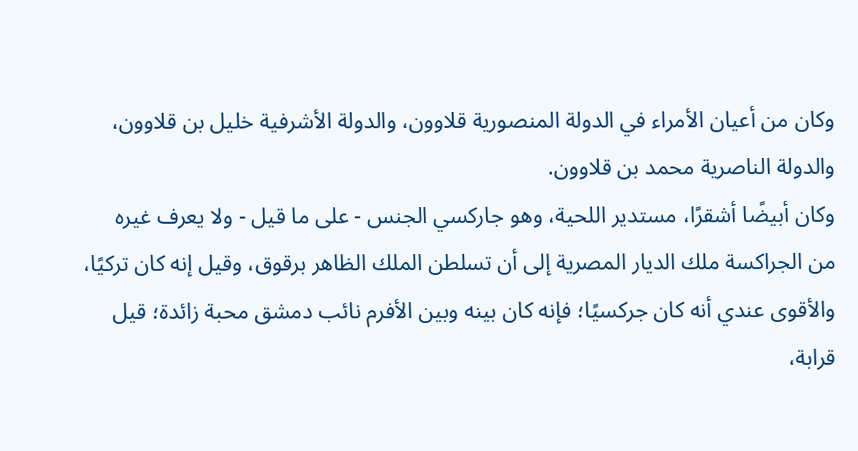وكان من أعيان الأمراء في الدولة المنصورية قلاوون، والدولة الأشرفية خليل بن قلاوون، والدولة الناصرية محمد بن قلاوون.
وكان أبيضًا أشقرًا، مستدير اللحية، وهو جاركسي الجنس - على ما قيل - ولا يعرف غيره من الجراكسة ملك الديار المصرية إلى أن تسلطن الملك الظاهر برقوق، وقيل إنه كان تركيًا، والأقوى عندي أنه كان جركسيًا؛ فإنه كان بينه وبين الأفرم نائب دمشق محبة زائدة؛ قيل قرابة،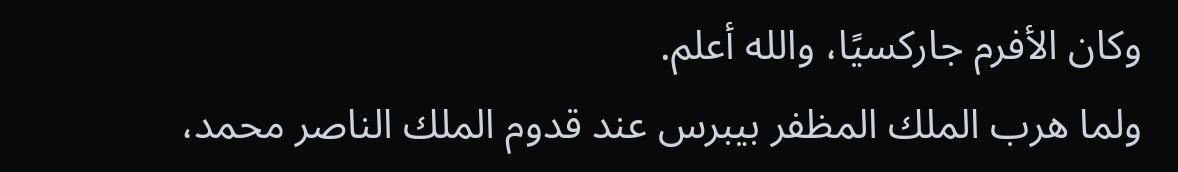وكان الأفرم جاركسيًا، والله أعلم.
ولما هرب الملك المظفر بيبرس عند قدوم الملك الناصر محمد،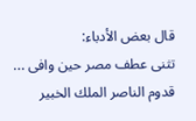قال بعض الأدباء:
تثنى عطف مصر حين وافى ... قدوم الناصر الملك الخبير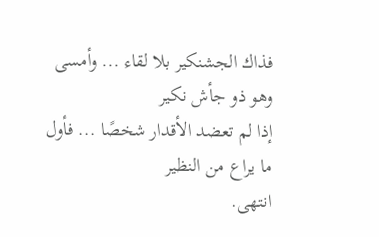فذاك الجشنكير بلا لقاء ... وأمسى وهو ذو جأش نكير
إذا لم تعضد الأقدار شخصًا ... فأول ما يراع من النظير
انتهى.